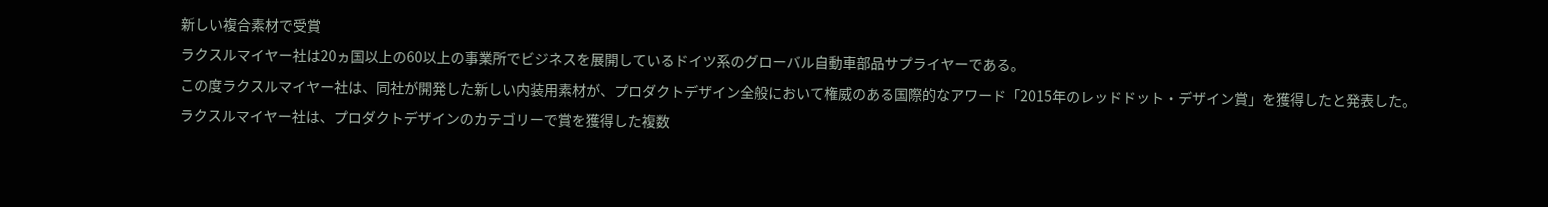新しい複合素材で受賞
ラクスルマイヤー社は20ヵ国以上の60以上の事業所でビジネスを展開しているドイツ系のグローバル自動車部品サプライヤーである。
この度ラクスルマイヤー社は、同社が開発した新しい内装用素材が、プロダクトデザイン全般において権威のある国際的なアワード「2015年のレッドドット・デザイン賞」を獲得したと発表した。
ラクスルマイヤー社は、プロダクトデザインのカテゴリーで賞を獲得した複数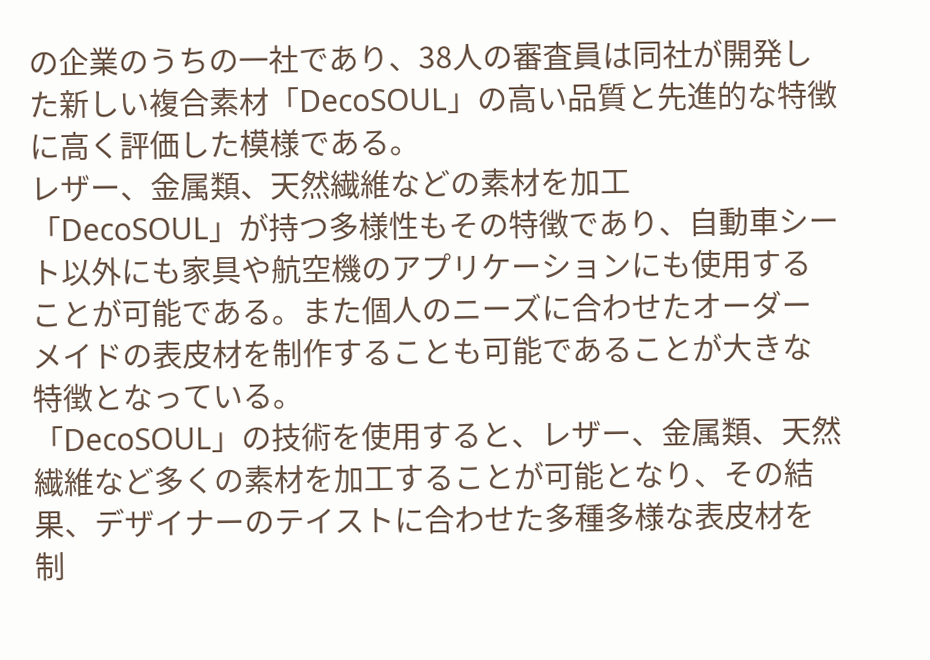の企業のうちの一社であり、38人の審査員は同社が開発した新しい複合素材「DecoSOUL」の高い品質と先進的な特徴に高く評価した模様である。
レザー、金属類、天然繊維などの素材を加工
「DecoSOUL」が持つ多様性もその特徴であり、自動車シート以外にも家具や航空機のアプリケーションにも使用することが可能である。また個人のニーズに合わせたオーダーメイドの表皮材を制作することも可能であることが大きな特徴となっている。
「DecoSOUL」の技術を使用すると、レザー、金属類、天然繊維など多くの素材を加工することが可能となり、その結果、デザイナーのテイストに合わせた多種多様な表皮材を制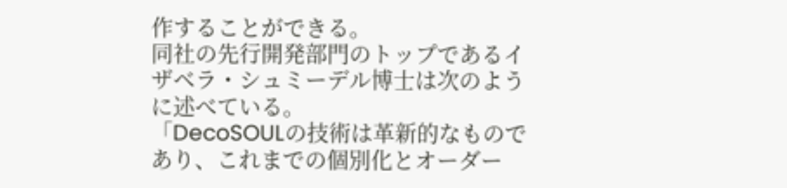作することができる。
同社の先行開発部門のトップであるイザベラ・シュミーデル博士は次のように述べている。
「DecoSOULの技術は革新的なものであり、これまでの個別化とオーダー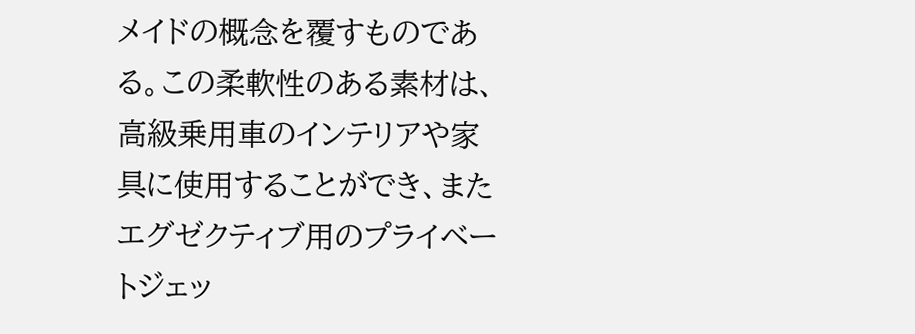メイドの概念を覆すものである。この柔軟性のある素材は、高級乗用車のインテリアや家具に使用することができ、またエグゼクティブ用のプライベートジェッ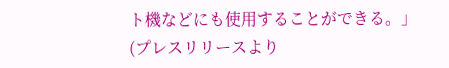ト機などにも使用することができる。」(プレスリリースより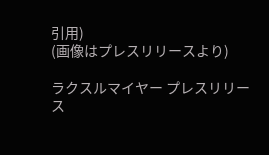引用)
(画像はプレスリリースより)

ラクスルマイヤー プレスリリース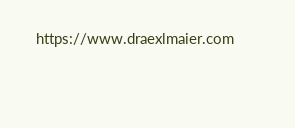https://www.draexlmaier.com